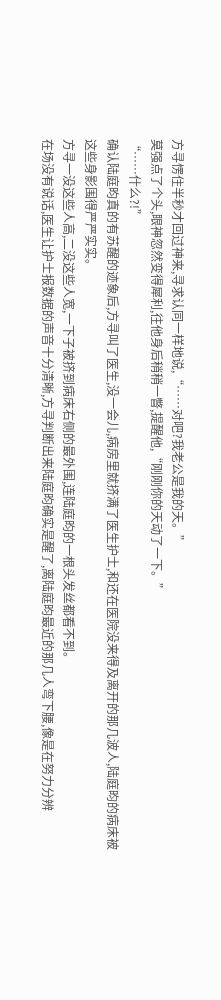方寻愣住半秒才回过神来,寻求认同一样地说,“……对吧?我老公是我的天。”
莫强点了个头,眼神忽然变得犀利,往他身后稍稍一瞥,提醒他,“刚刚你的天动了一下。”
“……什么?!”
确认陆庭昀真的有苏醒的迹象后,方寻叫了医生,没一会儿,病房里就挤满了医生护士,和还在医院没来得及离开的那几波人,陆庭昀的病床被这些身影围得严严实实。
方寻一没这些人高,二没这些人宽,一下子被挤到病床右侧的最外围,连陆庭昀的一根头发丝都看不到。
在场没有说话,医生让护士报数据的声音十分清晰,方寻判断出来陆庭昀确实是醒了,离陆庭昀最近的那几人弯下腰,像是在努力分辨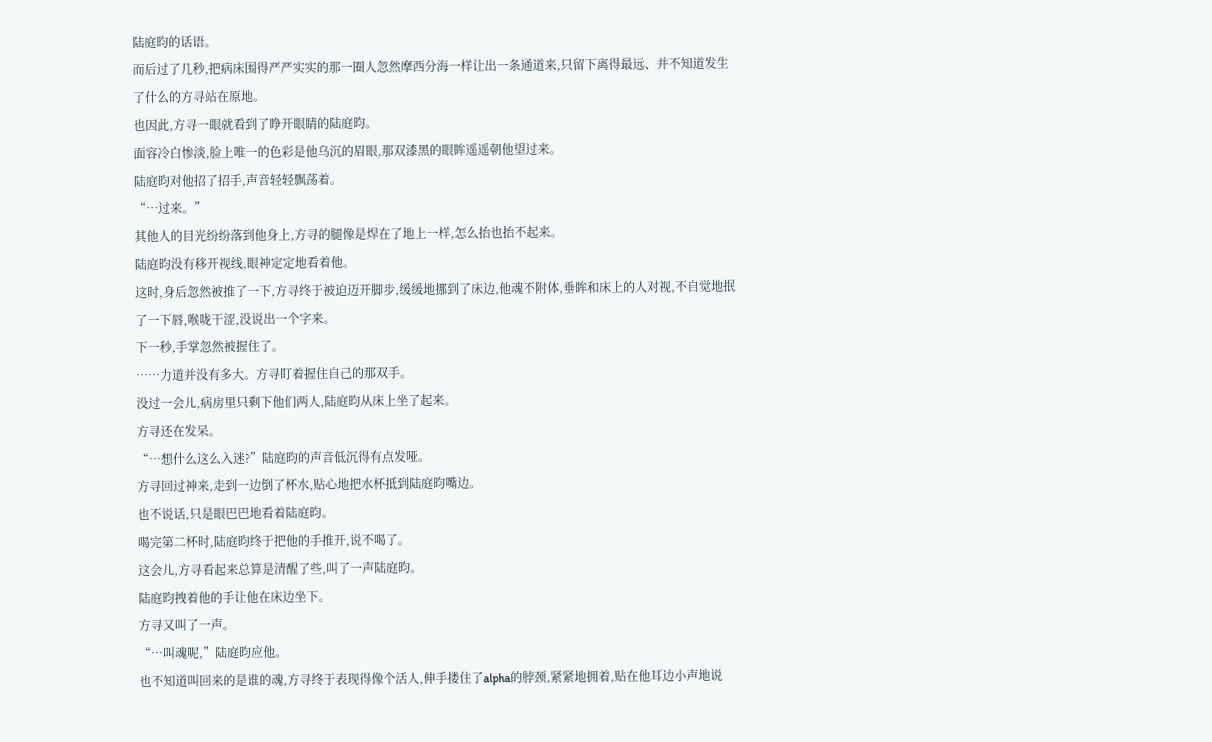陆庭昀的话语。
而后过了几秒,把病床围得严严实实的那一圈人忽然摩西分海一样让出一条通道来,只留下离得最远、并不知道发生了什么的方寻站在原地。
也因此,方寻一眼就看到了睁开眼睛的陆庭昀。
面容冷白惨淡,脸上唯一的色彩是他乌沉的眉眼,那双漆黑的眼眸遥遥朝他望过来。
陆庭昀对他招了招手,声音轻轻飘荡着。
“…过来。”
其他人的目光纷纷落到他身上,方寻的腿像是焊在了地上一样,怎么抬也抬不起来。
陆庭昀没有移开视线,眼神定定地看着他。
这时,身后忽然被推了一下,方寻终于被迫迈开脚步,缓缓地挪到了床边,他魂不附体,垂眸和床上的人对视,不自觉地抿了一下唇,喉咙干涩,没说出一个字来。
下一秒,手掌忽然被握住了。
……力道并没有多大。方寻盯着握住自己的那双手。
没过一会儿,病房里只剩下他们两人,陆庭昀从床上坐了起来。
方寻还在发呆。
“…想什么这么入迷?”陆庭昀的声音低沉得有点发哑。
方寻回过神来,走到一边倒了杯水,贴心地把水杯抵到陆庭昀嘴边。
也不说话,只是眼巴巴地看着陆庭昀。
喝完第二杯时,陆庭昀终于把他的手推开,说不喝了。
这会儿,方寻看起来总算是清醒了些,叫了一声陆庭昀。
陆庭昀拽着他的手让他在床边坐下。
方寻又叫了一声。
“…叫魂呢,”陆庭昀应他。
也不知道叫回来的是谁的魂,方寻终于表现得像个活人,伸手搂住了alpha的脖颈,紧紧地拥着,贴在他耳边小声地说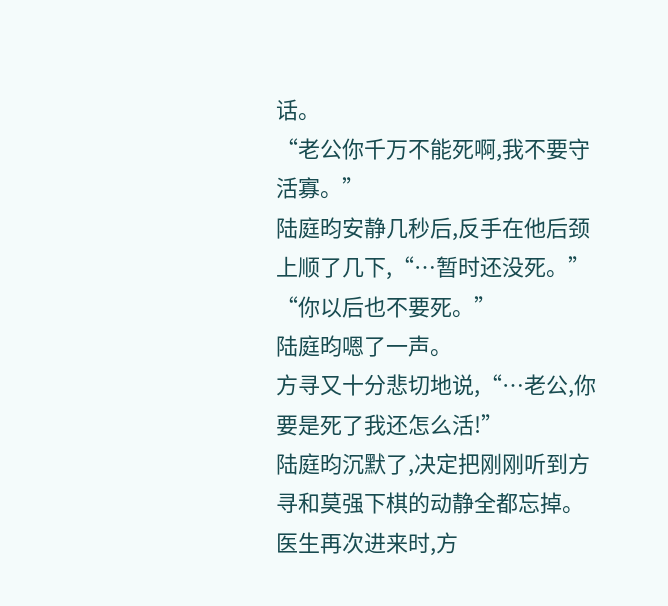话。
“老公你千万不能死啊,我不要守活寡。”
陆庭昀安静几秒后,反手在他后颈上顺了几下,“…暂时还没死。”
“你以后也不要死。”
陆庭昀嗯了一声。
方寻又十分悲切地说,“…老公,你要是死了我还怎么活!”
陆庭昀沉默了,决定把刚刚听到方寻和莫强下棋的动静全都忘掉。
医生再次进来时,方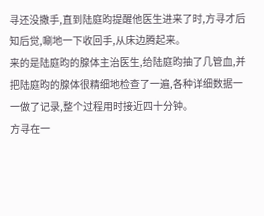寻还没撒手,直到陆庭昀提醒他医生进来了时,方寻才后知后觉,唰地一下收回手,从床边腾起来。
来的是陆庭昀的腺体主治医生,给陆庭昀抽了几管血,并把陆庭昀的腺体很精细地检查了一遍,各种详细数据一一做了记录,整个过程用时接近四十分钟。
方寻在一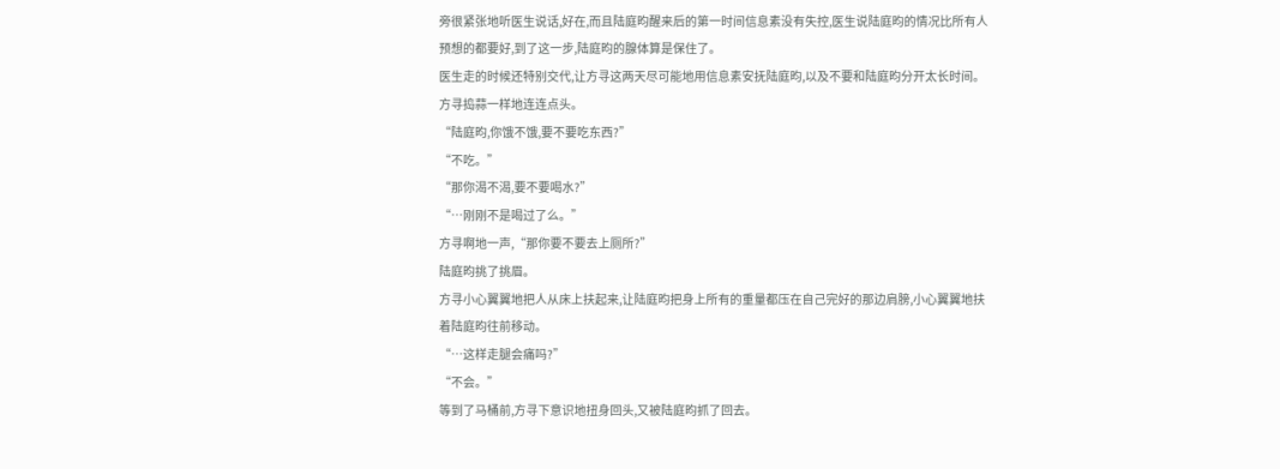旁很紧张地听医生说话,好在,而且陆庭昀醒来后的第一时间信息素没有失控,医生说陆庭昀的情况比所有人预想的都要好,到了这一步,陆庭昀的腺体算是保住了。
医生走的时候还特别交代,让方寻这两天尽可能地用信息素安抚陆庭昀,以及不要和陆庭昀分开太长时间。
方寻捣蒜一样地连连点头。
“陆庭昀,你饿不饿,要不要吃东西?”
“不吃。”
“那你渴不渴,要不要喝水?”
“…刚刚不是喝过了么。”
方寻啊地一声,“那你要不要去上厕所?”
陆庭昀挑了挑眉。
方寻小心翼翼地把人从床上扶起来,让陆庭昀把身上所有的重量都压在自己完好的那边肩膀,小心翼翼地扶着陆庭昀往前移动。
“…这样走腿会痛吗?”
“不会。”
等到了马桶前,方寻下意识地扭身回头,又被陆庭昀抓了回去。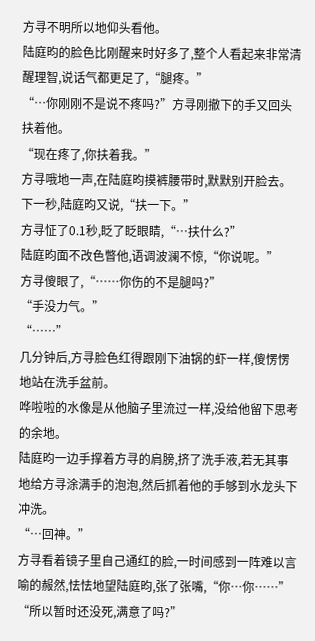方寻不明所以地仰头看他。
陆庭昀的脸色比刚醒来时好多了,整个人看起来非常清醒理智,说话气都更足了,“腿疼。”
“…你刚刚不是说不疼吗?”方寻刚撤下的手又回头扶着他。
“现在疼了,你扶着我。”
方寻哦地一声,在陆庭昀摸裤腰带时,默默别开脸去。
下一秒,陆庭昀又说,“扶一下。”
方寻怔了0.1秒,眨了眨眼睛,“…扶什么?”
陆庭昀面不改色瞥他,语调波澜不惊,“你说呢。”
方寻傻眼了,“……你伤的不是腿吗?”
“手没力气。”
“……”
几分钟后,方寻脸色红得跟刚下油锅的虾一样,傻愣愣地站在洗手盆前。
哗啦啦的水像是从他脑子里流过一样,没给他留下思考的余地。
陆庭昀一边手撑着方寻的肩膀,挤了洗手液,若无其事地给方寻涂满手的泡泡,然后抓着他的手够到水龙头下冲洗。
“…回神。”
方寻看着镜子里自己通红的脸,一时间感到一阵难以言喻的赧然,怯怯地望陆庭昀,张了张嘴,“你…你……”
“所以暂时还没死,满意了吗?”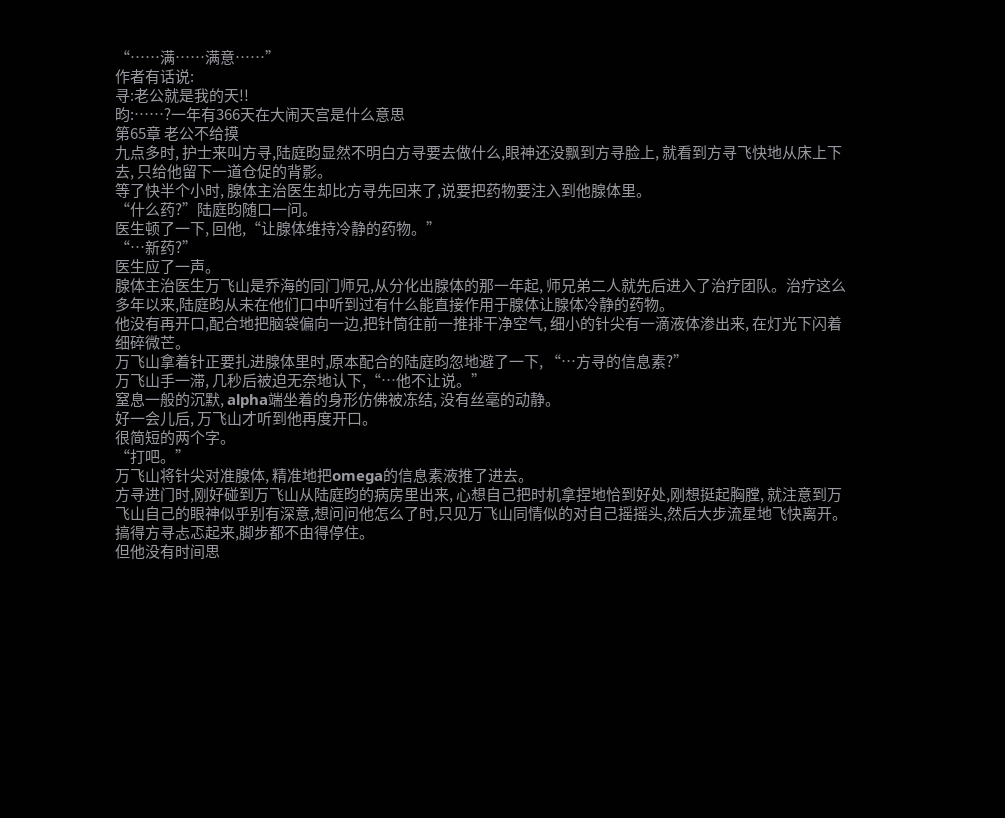“……满……满意……”
作者有话说:
寻:老公就是我的天!!
昀:……?一年有366天在大闹天宫是什么意思
第65章 老公不给摸
九点多时, 护士来叫方寻,陆庭昀显然不明白方寻要去做什么,眼神还没飘到方寻脸上, 就看到方寻飞快地从床上下去, 只给他留下一道仓促的背影。
等了快半个小时, 腺体主治医生却比方寻先回来了,说要把药物要注入到他腺体里。
“什么药?”陆庭昀随口一问。
医生顿了一下, 回他,“让腺体维持冷静的药物。”
“…新药?”
医生应了一声。
腺体主治医生万飞山是乔海的同门师兄,从分化出腺体的那一年起, 师兄弟二人就先后进入了治疗团队。治疗这么多年以来,陆庭昀从未在他们口中听到过有什么能直接作用于腺体让腺体冷静的药物。
他没有再开口,配合地把脑袋偏向一边,把针筒往前一推排干净空气, 细小的针尖有一滴液体渗出来, 在灯光下闪着细碎微芒。
万飞山拿着针正要扎进腺体里时,原本配合的陆庭昀忽地避了一下, “…方寻的信息素?”
万飞山手一滞, 几秒后被迫无奈地认下,“…他不让说。”
窒息一般的沉默, alpha端坐着的身形仿佛被冻结, 没有丝毫的动静。
好一会儿后, 万飞山才听到他再度开口。
很简短的两个字。
“打吧。”
万飞山将针尖对准腺体, 精准地把omega的信息素液推了进去。
方寻进门时,刚好碰到万飞山从陆庭昀的病房里出来, 心想自己把时机拿捏地恰到好处,刚想挺起胸膛, 就注意到万飞山自己的眼神似乎别有深意,想问问他怎么了时,只见万飞山同情似的对自己摇摇头,然后大步流星地飞快离开。
搞得方寻忐忑起来,脚步都不由得停住。
但他没有时间思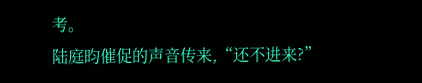考。
陆庭昀催促的声音传来,“还不进来?”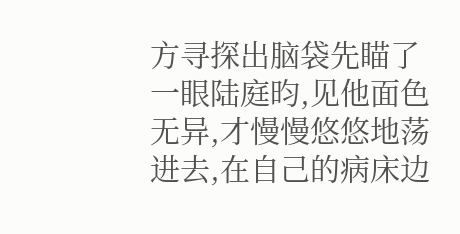方寻探出脑袋先瞄了一眼陆庭昀,见他面色无异,才慢慢悠悠地荡进去,在自己的病床边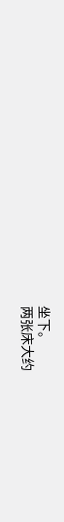坐下。
两张床大约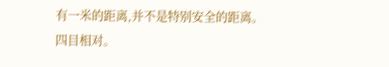有一米的距离,并不是特别安全的距离。
四目相对。